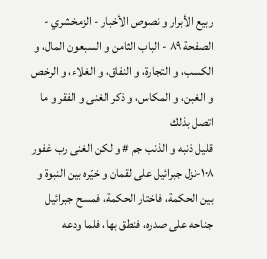ربيع الأبرار و نصوص الأخبار - الزمخشري - الصفحة ٨٩ - الباب الثامن و السبعون المال، و الكسب، و التجارة، و النفاق، و الغلاء، و الرخص و الغبن، و المكاس، و ذكر الغنى و الفقر و ما اتصل بذلك
قليل ذنبه و الذنب جم # و لكن الغنى رب غفور
١٠٨-نزل جبرائيل على لقمان و خيّره بين النبوة و بين الحكمة، فاختار الحكمة، فمسح جبرائيل جناحه على صدره، فنطق بها، فلما ودعه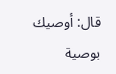قال: أوصيك بوصية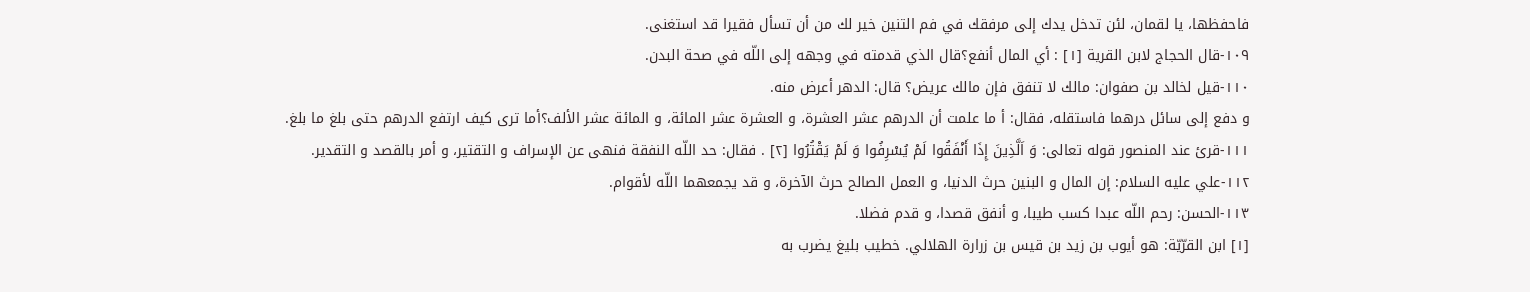فاحفظها، يا لقمان، لئن تدخل يدك إلى مرفقك في فم التنين خير لك من أن تسأل فقيرا قد استغنى.
١٠٩-قال الحجاج لابن القرية [١] : أي المال أنفع؟قال الذي قدمته في وجهه إلى اللّه في صحة البدن.
١١٠-قيل لخالد بن صفوان: مالك لا تنفق فإن مالك عريض؟ قال: الدهر أعرض منه.
و دفع إلى سائل درهما فاستقله، فقال: أ ما علمت أن الدرهم عشر العشرة، و العشرة عشر المائة، و المائة عشر الألف؟أما ترى كيف ارتفع الدرهم حتى بلغ ما بلغ.
١١١-قرئ عند المنصور قوله تعالى: وَ اَلَّذِينَ إِذَا أَنْفَقُوا لَمْ يُسْرِفُوا وَ لَمْ يَقْتُرُوا [٢] . فقال: حد اللّه النفقة فنهى عن الإسراف و التقتير، و أمر بالقصد و التقدير.
١١٢-علي عليه السلام: إن المال و البنين حرث الدنيا، و العمل الصالح حرث الآخرة، و قد يجمعهما اللّه لأقوام.
١١٣-الحسن: رحم اللّه عبدا كسب طيبا، و أنفق قصدا، و قدم فضلا.
[١] ابن القرّيّة: هو أيوب بن زيد بن قيس بن زرارة الهلالي. خطيب بليغ يضرب به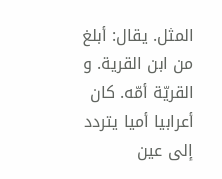المثل. يقال: أبلغ من ابن القرية. و القريّة أمّه. كان أعرابيا أميا يتردد إلى عين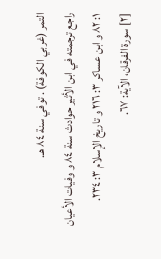التمر (غربي الكوفة) . توفي سنة ٨٤ هـ.
راجع ترجمته في ابن الأثير حوادث سنة ٨٤ و وفيات الأعيان ١: ٨٢ و ابن عساكر ٣: ٢١٦ و تاريخ الإسلام ٣: ٢٣٤.
[٢] سورة الفرقان، الآية: ٦٧.